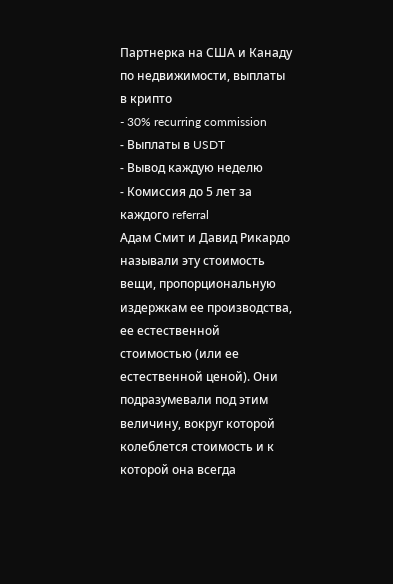Партнерка на США и Канаду по недвижимости, выплаты в крипто
- 30% recurring commission
- Выплаты в USDT
- Вывод каждую неделю
- Комиссия до 5 лет за каждого referral
Адам Смит и Давид Рикардо называли эту стоимость вещи, пропорциональную издержкам ее производства, ее естественной стоимостью (или ее естественной ценой). Они подразумевали под этим величину, вокруг которой колеблется стоимость и к которой она всегда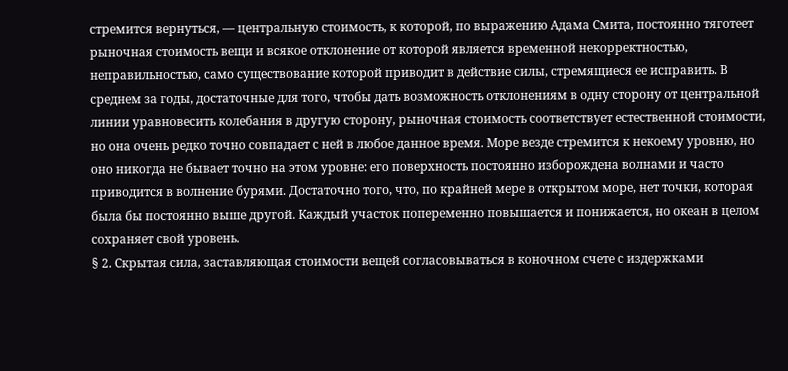стремится вернуться, — центральную стоимость, к которой, по выражению Адама Смита, постоянно тяготеет рыночная стоимость вещи и всякое отклонение от которой является временной некорректностью, неправильностью, само существование которой приводит в действие силы, стремящиеся ее исправить. В среднем за годы, достаточные для того, чтобы дать возможность отклонениям в одну сторону от центральной линии уравновесить колебания в другую сторону, рыночная стоимость соответствует естественной стоимости, но она очень редко точно совпадает с ней в любое данное время. Море везде стремится к некоему уровню, но оно никогда не бывает точно на этом уровне: его поверхность постоянно изборождена волнами и часто приводится в волнение бурями. Достаточно того, что, по крайней мере в открытом море, нет точки, которая была бы постоянно выше другой. Каждый участок попеременно повышается и понижается, но океан в целом сохраняет свой уровень.
§ 2. Скрытая сила, заставляющая стоимости вещей согласовываться в коночном счете с издержками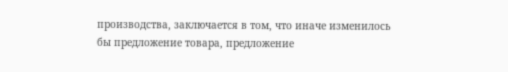производства, заключается в том, что иначе изменилось бы предложение товара, предложение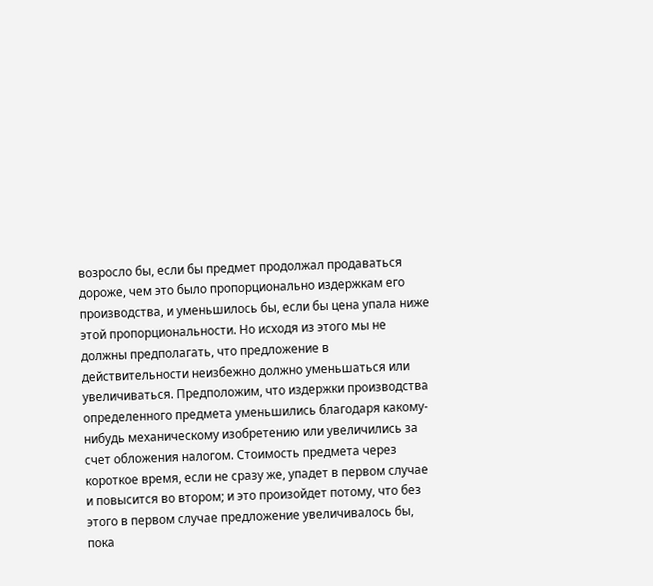возросло бы, если бы предмет продолжал продаваться дороже, чем это было пропорционально издержкам его производства, и уменьшилось бы, если бы цена упала ниже этой пропорциональности. Но исходя из этого мы не должны предполагать, что предложение в действительности неизбежно должно уменьшаться или увеличиваться. Предположим, что издержки производства определенного предмета уменьшились благодаря какому-нибудь механическому изобретению или увеличились за счет обложения налогом. Стоимость предмета через короткое время, если не сразу же, упадет в первом случае и повысится во втором; и это произойдет потому, что без этого в первом случае предложение увеличивалось бы, пока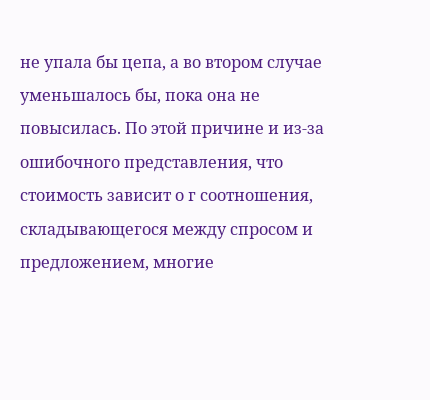не упала бы цепа, а во втором случае уменьшалось бы, пока она не повысилась. По этой причине и из-за ошибочного представления, что стоимость зависит о г соотношения, складывающегося между спросом и предложением, многие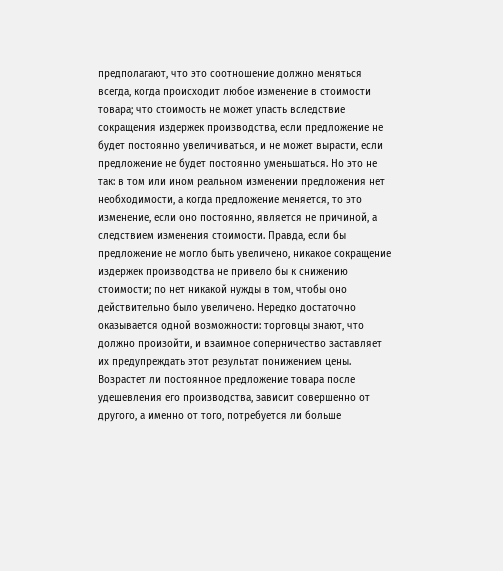предполагают, что это соотношение должно меняться всегда, когда происходит любое изменение в стоимости товара; что стоимость не может упасть вследствие сокращения издержек производства, если предложение не будет постоянно увеличиваться, и не может вырасти, если предложение не будет постоянно уменьшаться. Но это не так: в том или ином реальном изменении предложения нет необходимости, а когда предложение меняется, то это изменение, если оно постоянно, является не причиной, а следствием изменения стоимости. Правда, если бы предложение не могло быть увеличено, никакое сокращение издержек производства не привело бы к снижению стоимости; по нет никакой нужды в том, чтобы оно действительно было увеличено. Нередко достаточно оказывается одной возможности: торговцы знают, что должно произойти, и взаимное соперничество заставляет их предупреждать этот результат понижением цены. Возрастет ли постоянное предложение товара после удешевления его производства, зависит совершенно от другого, а именно от того, потребуется ли больше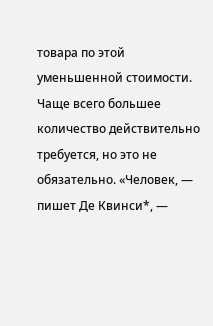товара по этой уменьшенной стоимости. Чаще всего большее количество действительно требуется, но это не обязательно. «Человек, — пишет Де Квинси*, —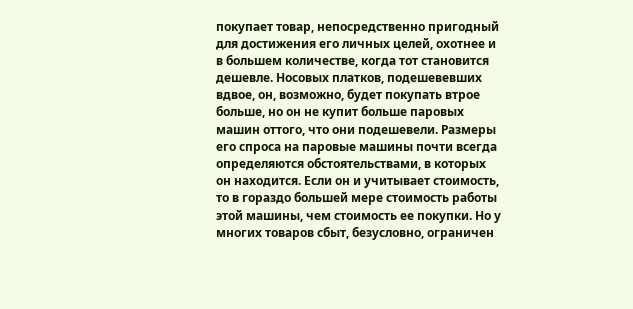покупает товар, непосредственно пригодный для достижения его личных целей, охотнее и в большем количестве, когда тот становится дешевле. Носовых платков, подешевевших вдвое, он, возможно, будет покупать втрое больше, но он не купит больше паровых машин оттого, что они подешевели. Размеры его спроса на паровые машины почти всегда определяются обстоятельствами, в которых он находится. Если он и учитывает стоимость, то в гораздо большей мере стоимость работы этой машины, чем стоимость ее покупки. Но у многих товаров сбыт, безусловно, ограничен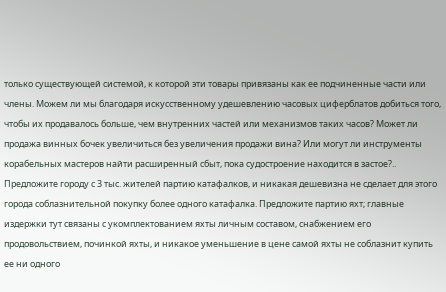только существующей системой, к которой эти товары привязаны как ее подчиненные части или члены. Можем ли мы благодаря искусственному удешевлению часовых циферблатов добиться того, чтобы их продавалось больше, чем внутренних частей или механизмов таких часов? Может ли продажа винных бочек увеличиться без увеличения продажи вина? Или могут ли инструменты корабельных мастеров найти расширенный сбыт, пока судостроение находится в застое?.. Предложите городу с 3 тыс. жителей партию катафалков, и никакая дешевизна не сделает для этого города соблазнительной покупку более одного катафалка. Предложите партию яхт; главные издержки тут связаны с укомплектованием яхты личным составом, снабжением его продовольствием, починкой яхты, и никакое уменьшение в цене самой яхты не соблазнит купить ее ни одного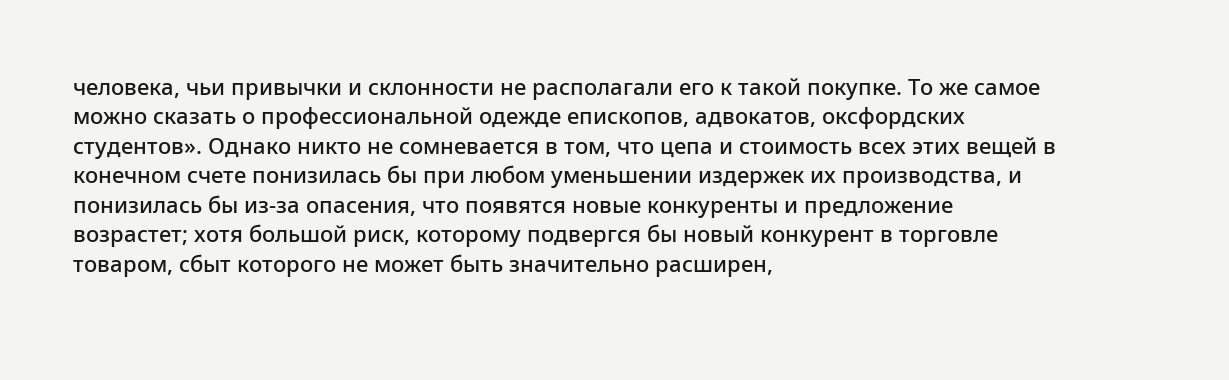человека, чьи привычки и склонности не располагали его к такой покупке. То же самое можно сказать о профессиональной одежде епископов, адвокатов, оксфордских студентов». Однако никто не сомневается в том, что цепа и стоимость всех этих вещей в конечном счете понизилась бы при любом уменьшении издержек их производства, и понизилась бы из-за опасения, что появятся новые конкуренты и предложение возрастет; хотя большой риск, которому подвергся бы новый конкурент в торговле товаром, сбыт которого не может быть значительно расширен,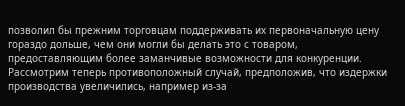позволил бы прежним торговцам поддерживать их первоначальную цену гораздо дольше, чем они могли бы делать это с товаром, предоставляющим более заманчивые возможности для конкуренции.
Рассмотрим теперь противоположный случай, предположив, что издержки производства увеличились, например из-за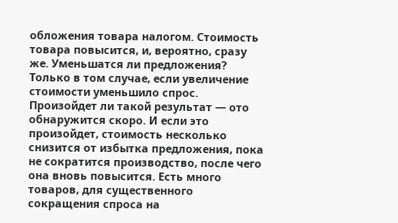обложения товара налогом. Стоимость товара повысится, и, вероятно, сразу же. Уменьшатся ли предложения? Только в том случае, если увеличение стоимости уменьшило спрос. Произойдет ли такой результат — ото обнаружится скоро. И если это произойдет, стоимость несколько снизится от избытка предложения, пока не сократится производство, после чего она вновь повысится. Есть много товаров, для существенного сокращения спроса на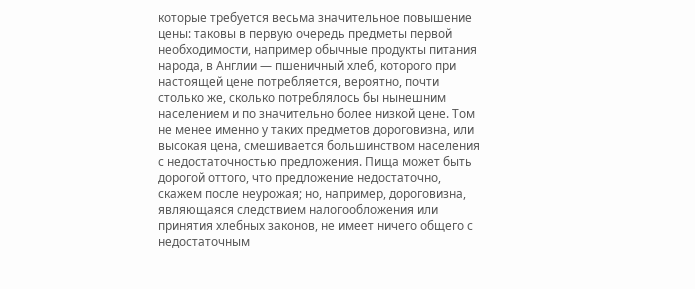которые требуется весьма значительное повышение цены: таковы в первую очередь предметы первой необходимости, например обычные продукты питания народа, в Англии — пшеничный хлеб, которого при настоящей цене потребляется, вероятно, почти столько же, сколько потреблялось бы нынешним населением и по значительно более низкой цене. Том не менее именно у таких предметов дороговизна, или высокая цена, смешивается большинством населения с недостаточностью предложения. Пища может быть дорогой оттого, что предложение недостаточно, скажем после неурожая; но, например, дороговизна, являющаяся следствием налогообложения или принятия хлебных законов, не имеет ничего общего с недостаточным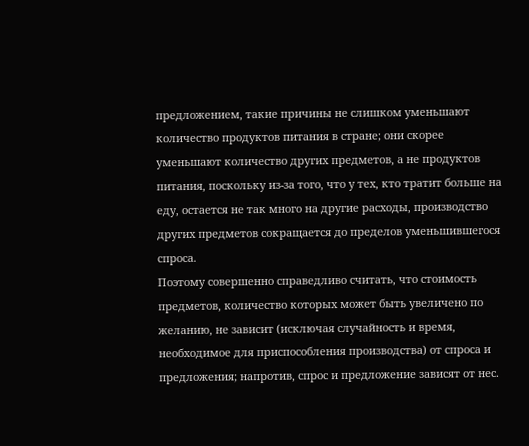предложением, такие причины не слишком уменьшают количество продуктов питания в стране; они скорее уменьшают количество других предметов, а не продуктов питания, поскольку из-за того, что у тех, кто тратит больше на еду, остается не так много на другие расходы, производство других предметов сокращается до пределов уменьшившегося спроса.
Поэтому совершенно справедливо считать, что стоимость предметов, количество которых может быть увеличено по желанию, не зависит (исключая случайность и время, необходимое для приспособления производства) от спроса и предложения; напротив, спрос и предложение зависят от нес.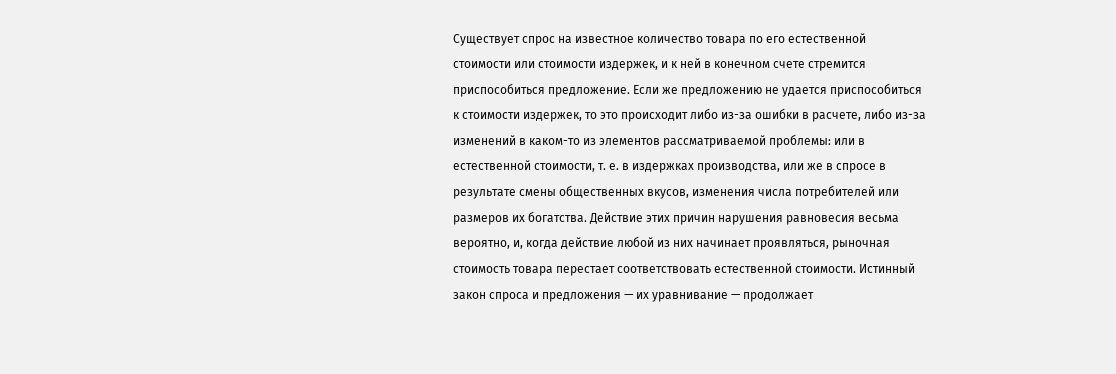Существует спрос на известное количество товара по его естественной стоимости или стоимости издержек, и к ней в конечном счете стремится приспособиться предложение. Если же предложению не удается приспособиться к стоимости издержек, то это происходит либо из-за ошибки в расчете, либо из-за изменений в каком-то из элементов рассматриваемой проблемы: или в естественной стоимости, т. е. в издержках производства, или же в спросе в результате смены общественных вкусов, изменения числа потребителей или размеров их богатства. Действие этих причин нарушения равновесия весьма вероятно, и, когда действие любой из них начинает проявляться, рыночная стоимость товара перестает соответствовать естественной стоимости. Истинный закон спроса и предложения — их уравнивание — продолжает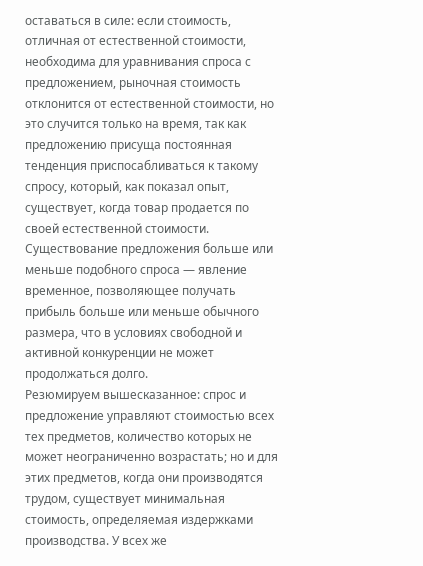оставаться в силе: если стоимость, отличная от естественной стоимости, необходима для уравнивания спроса с предложением, рыночная стоимость отклонится от естественной стоимости, но это случится только на время, так как предложению присуща постоянная тенденция приспосабливаться к такому спросу, который, как показал опыт, существует, когда товар продается по своей естественной стоимости. Существование предложения больше или меньше подобного спроса — явление временное, позволяющее получать прибыль больше или меньше обычного размера, что в условиях свободной и активной конкуренции не может продолжаться долго.
Резюмируем вышесказанное: спрос и предложение управляют стоимостью всех тех предметов, количество которых не может неограниченно возрастать; но и для этих предметов, когда они производятся трудом, существует минимальная стоимость, определяемая издержками производства. У всех же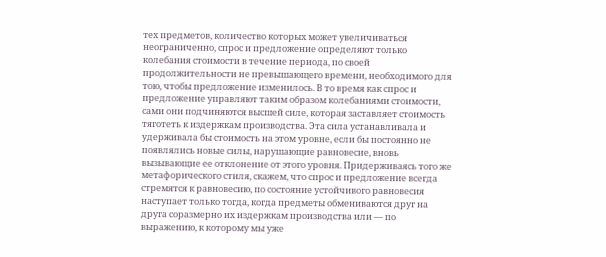тех предметов, количество которых может увеличиваться неограниченно, спрос и предложение определяют только колебания стоимости в течение периода, по своей продолжительности не превышающего времени, необходимого для тою, чтобы предложение изменилось. В то время как спрос и предложение управляют таким образом колебаниями стоимости, сами они подчиняются высшей силе, которая заставляет стоимость тяготеть к издержкам производства. Эта сила устанавливала и удерживала бы стоимость на этом уровне, если бы постоянно не появлялись новые силы, нарушающие равновесие, вновь вызывающие ее отклонение от этого уровня. Придерживаясь того же метафорического стиля, скажем, что спрос и предложение всегда стремятся к равновесию, по состояние устойчивого равновесия наступает только тогда, когда предметы обмениваются друг на друга соразмерно их издержкам производства или — по выражению, к которому мы уже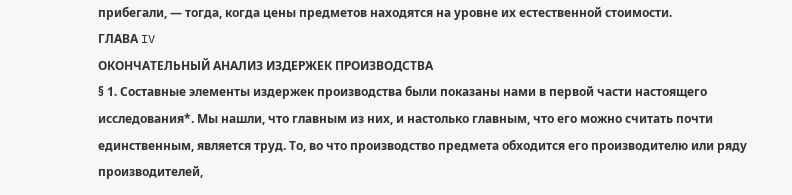прибегали, — тогда, когда цены предметов находятся на уровне их естественной стоимости.
ГЛАВА IV
ОКОНЧАТЕЛЬНЫЙ АНАЛИЗ ИЗДЕРЖЕК ПРОИЗВОДСТВА
§ 1. Составные элементы издержек производства были показаны нами в первой части настоящего исследования*. Мы нашли, что главным из них, и настолько главным, что его можно считать почти единственным, является труд. То, во что производство предмета обходится его производителю или ряду производителей,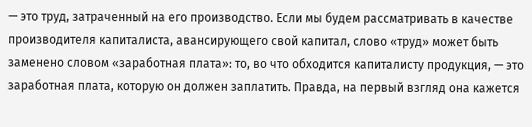— это труд, затраченный на его производство. Если мы будем рассматривать в качестве производителя капиталиста, авансирующего свой капитал, слово «труд» может быть заменено словом «заработная плата»: то, во что обходится капиталисту продукция, — это заработная плата, которую он должен заплатить. Правда, на первый взгляд она кажется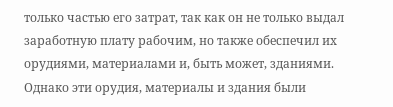только частью его затрат, так как он не только выдал заработную плату рабочим, но также обеспечил их орудиями, материалами и, быть может, зданиями. Однако эти орудия, материалы и здания были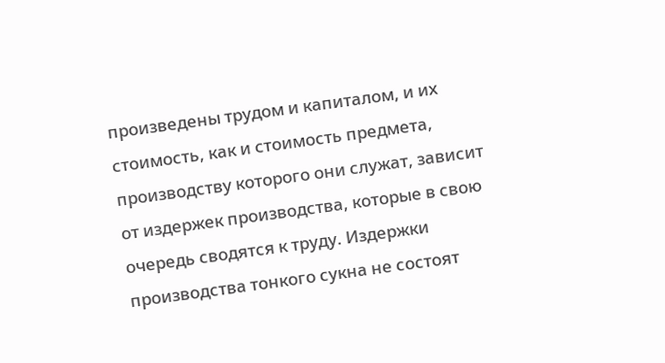произведены трудом и капиталом, и их стоимость, как и стоимость предмета, производству которого они служат, зависит от издержек производства, которые в свою очередь сводятся к труду. Издержки производства тонкого сукна не состоят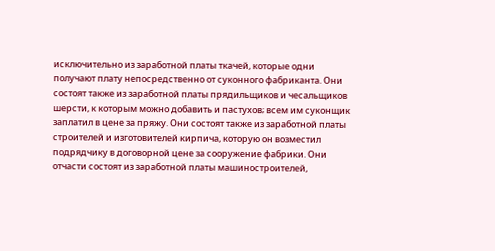исключительно из заработной платы ткачей, которые одни получают плату непосредственно от суконного фабриканта. Они состоят также из заработной платы прядильщиков и чесальщиков шерсти, к которым можно добавить и пастухов; всем им суконщик заплатил в цене за пряжу. Они состоят также из заработной платы строителей и изготовителей кирпича, которую он возместил подрядчику в договорной цене за сооружение фабрики. Они отчасти состоят из заработной платы машиностроителей,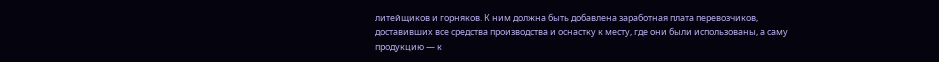литейщиков и горняков. К ним должна быть добавлена заработная плата перевозчиков, доставивших все средства производства и оснастку к месту, где они были использованы, а саму продукцию — к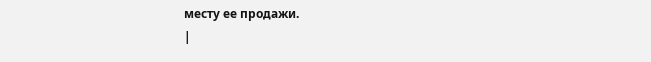месту ее продажи.
|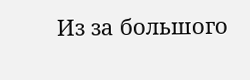Из за большого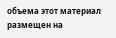объема этот материал размещен на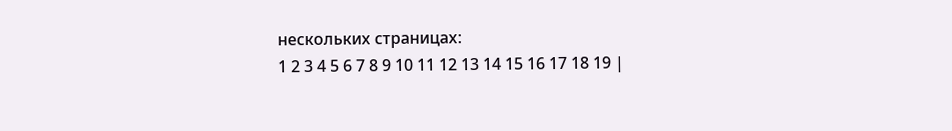нескольких страницах:
1 2 3 4 5 6 7 8 9 10 11 12 13 14 15 16 17 18 19 |